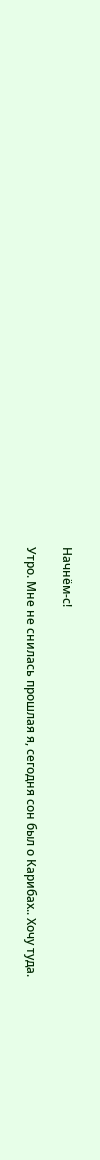Начнём-с!

Утро. Мне не снилась прошлая я, сегодня сон был о Карибах.. Хочу туда.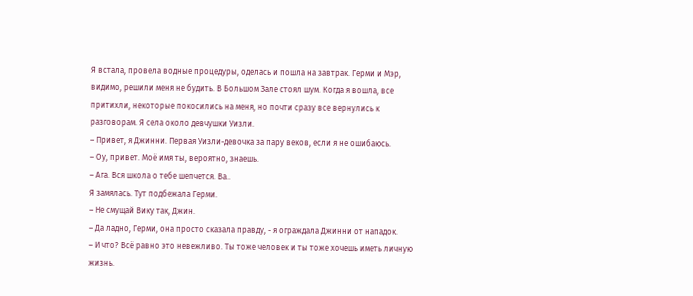Я встала, провела водные процедуры, оделась и пошла на завтрак. Герми и Мэр, видимо, решили меня не будить. В Большом Зале стоял шум. Когда я вошла, все притихли, некоторые покосились на меня, но почти сразу все вернулись к разговорам. Я села около девчушки Уизли.
– Привет, я Джинни. Первая Уизли-девочка за пару веков, если я не ошибаюсь.
– Оу, привет. Моё имя ты, вероятно, знаешь.
– Ага. Вся школа о тебе шепчется. Ва..
Я замялась. Тут подбежала Герми.
– Не смущай Вику так, Джин.
– Да ладно, Герми, она просто сказала правду, - я ограждала Джинни от нападок.
– И что? Всё равно это невежливо. Ты тоже человек и ты тоже хочешь иметь личную жизнь.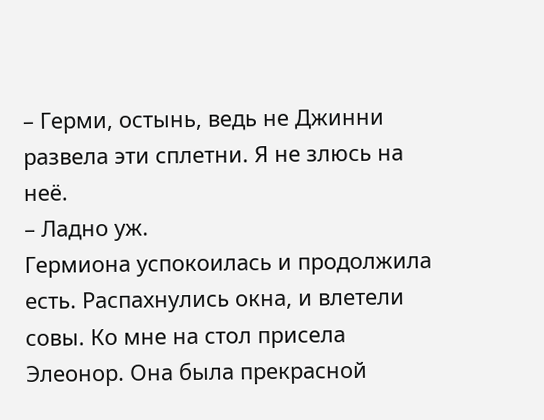– Герми, остынь, ведь не Джинни развела эти сплетни. Я не злюсь на неё.
– Ладно уж.
Гермиона успокоилась и продолжила есть. Распахнулись окна, и влетели совы. Ко мне на стол присела Элеонор. Она была прекрасной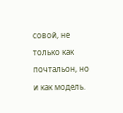совой, не только как почтальон, но и как модель.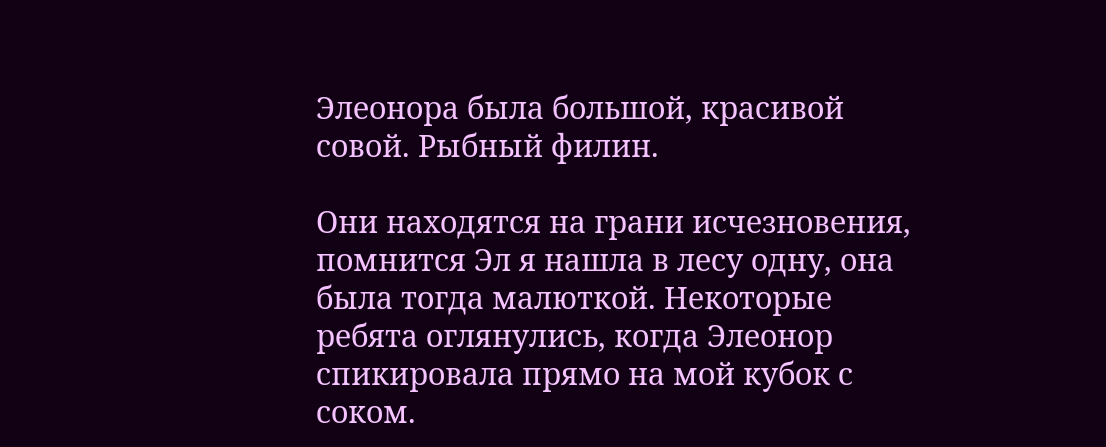Элеонора была большой, красивой совой. Рыбный филин.

Они находятся на грани исчезновения, помнится Эл я нашла в лесу одну, она была тогда малюткой. Некоторые ребята оглянулись, когда Элеонор спикировала прямо на мой кубок с соком.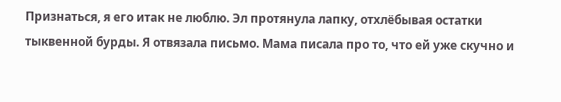Признаться, я его итак не люблю. Эл протянула лапку, отхлёбывая остатки тыквенной бурды. Я отвязала письмо. Мама писала про то, что ей уже скучно и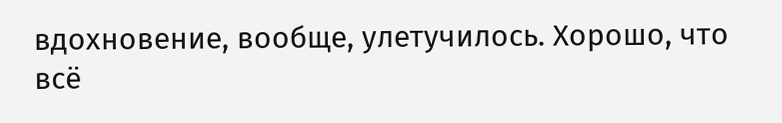вдохновение, вообще, улетучилось. Хорошо, что всё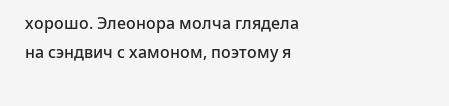хорошо. Элеонора молча глядела на сэндвич с хамоном, поэтому я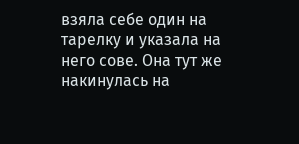взяла себе один на тарелку и указала на него сове. Она тут же накинулась на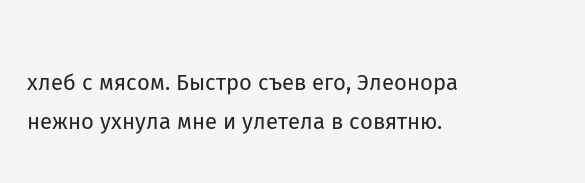хлеб с мясом. Быстро съев его, Элеонора нежно ухнула мне и улетела в совятню.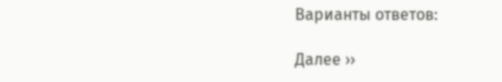Варианты ответов:

Далее ››